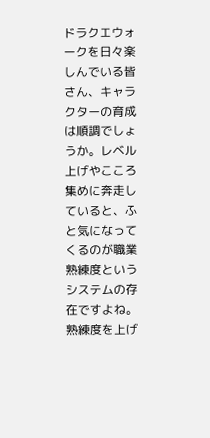ドラクエウォークを日々楽しんでいる皆さん、キャラクターの育成は順調でしょうか。レベル上げやこころ集めに奔走していると、ふと気になってくるのが職業熟練度というシステムの存在ですよね。熟練度を上げ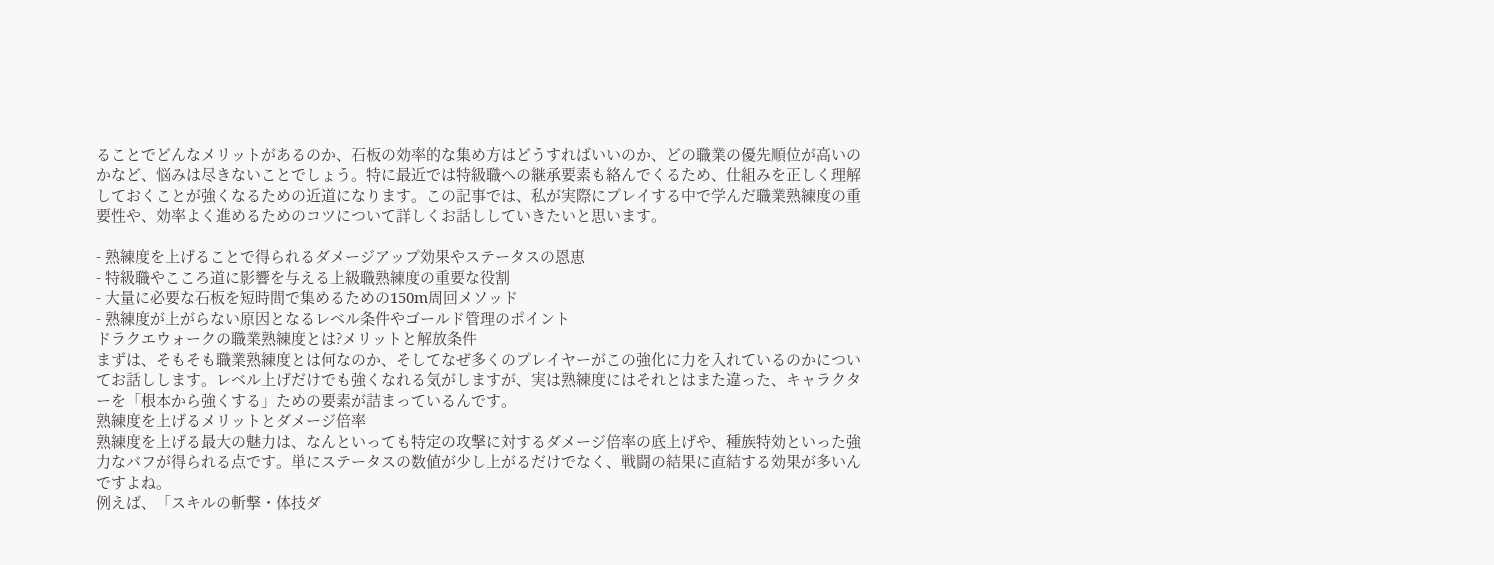ることでどんなメリットがあるのか、石板の効率的な集め方はどうすればいいのか、どの職業の優先順位が高いのかなど、悩みは尽きないことでしょう。特に最近では特級職への継承要素も絡んでくるため、仕組みを正しく理解しておくことが強くなるための近道になります。この記事では、私が実際にプレイする中で学んだ職業熟練度の重要性や、効率よく進めるためのコツについて詳しくお話ししていきたいと思います。

- 熟練度を上げることで得られるダメージアップ効果やステータスの恩恵
- 特級職やこころ道に影響を与える上級職熟練度の重要な役割
- 大量に必要な石板を短時間で集めるための150m周回メソッド
- 熟練度が上がらない原因となるレベル条件やゴールド管理のポイント
ドラクエウォークの職業熟練度とは?メリットと解放条件
まずは、そもそも職業熟練度とは何なのか、そしてなぜ多くのプレイヤーがこの強化に力を入れているのかについてお話しします。レベル上げだけでも強くなれる気がしますが、実は熟練度にはそれとはまた違った、キャラクターを「根本から強くする」ための要素が詰まっているんです。
熟練度を上げるメリットとダメージ倍率
熟練度を上げる最大の魅力は、なんといっても特定の攻撃に対するダメージ倍率の底上げや、種族特効といった強力なバフが得られる点です。単にステータスの数値が少し上がるだけでなく、戦闘の結果に直結する効果が多いんですよね。
例えば、「スキルの斬撃・体技ダ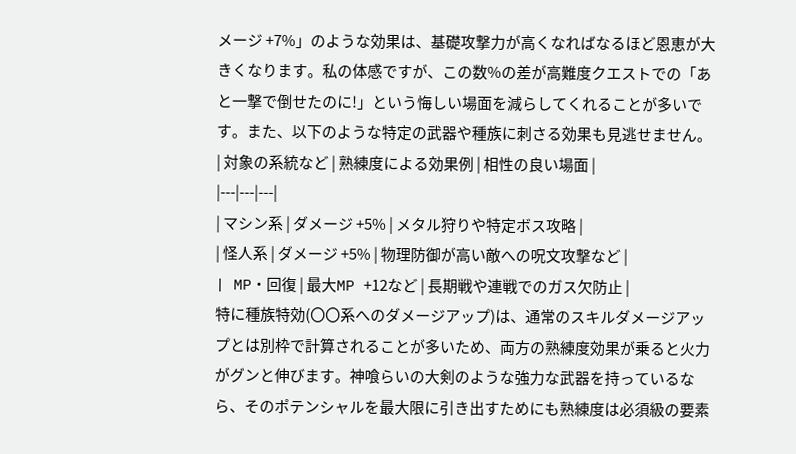メージ +7%」のような効果は、基礎攻撃力が高くなればなるほど恩恵が大きくなります。私の体感ですが、この数%の差が高難度クエストでの「あと一撃で倒せたのに!」という悔しい場面を減らしてくれることが多いです。また、以下のような特定の武器や種族に刺さる効果も見逃せません。
| 対象の系統など | 熟練度による効果例 | 相性の良い場面 |
|---|---|---|
| マシン系 | ダメージ +5% | メタル狩りや特定ボス攻略 |
| 怪人系 | ダメージ +5% | 物理防御が高い敵への呪文攻撃など |
| MP・回復 | 最大MP +12など | 長期戦や連戦でのガス欠防止 |
特に種族特効(〇〇系へのダメージアップ)は、通常のスキルダメージアップとは別枠で計算されることが多いため、両方の熟練度効果が乗ると火力がグンと伸びます。神喰らいの大剣のような強力な武器を持っているなら、そのポテンシャルを最大限に引き出すためにも熟練度は必須級の要素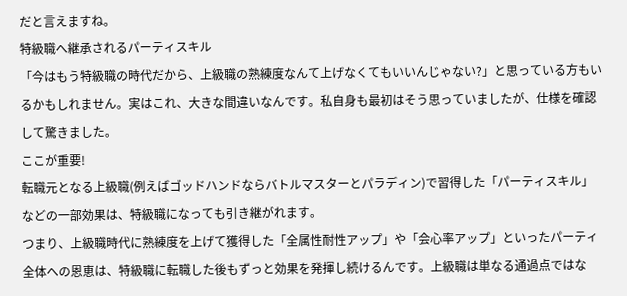だと言えますね。
特級職へ継承されるパーティスキル
「今はもう特級職の時代だから、上級職の熟練度なんて上げなくてもいいんじゃない?」と思っている方もいるかもしれません。実はこれ、大きな間違いなんです。私自身も最初はそう思っていましたが、仕様を確認して驚きました。
ここが重要!
転職元となる上級職(例えばゴッドハンドならバトルマスターとパラディン)で習得した「パーティスキル」などの一部効果は、特級職になっても引き継がれます。
つまり、上級職時代に熟練度を上げて獲得した「全属性耐性アップ」や「会心率アップ」といったパーティ全体への恩恵は、特級職に転職した後もずっと効果を発揮し続けるんです。上級職は単なる通過点ではな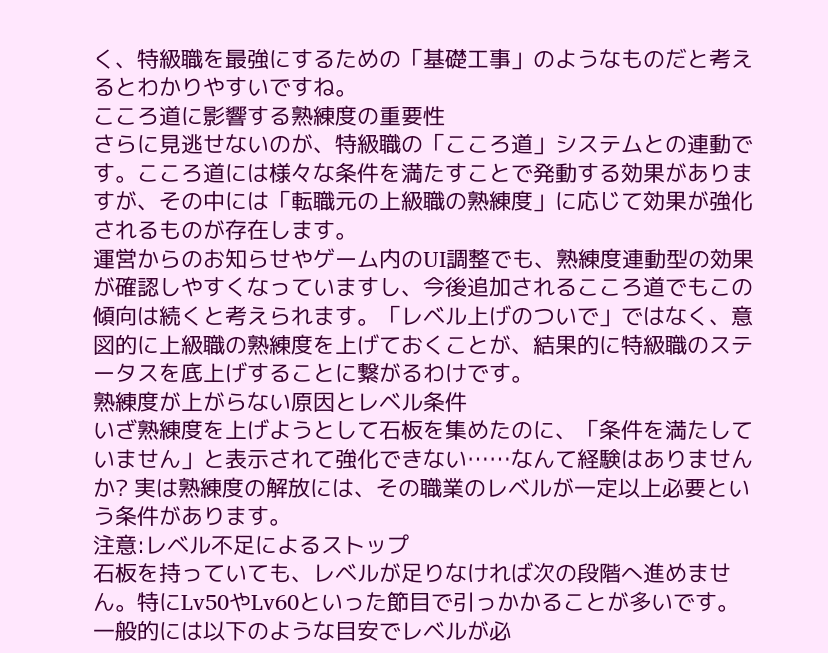く、特級職を最強にするための「基礎工事」のようなものだと考えるとわかりやすいですね。
こころ道に影響する熟練度の重要性
さらに見逃せないのが、特級職の「こころ道」システムとの連動です。こころ道には様々な条件を満たすことで発動する効果がありますが、その中には「転職元の上級職の熟練度」に応じて効果が強化されるものが存在します。
運営からのお知らせやゲーム内のUI調整でも、熟練度連動型の効果が確認しやすくなっていますし、今後追加されるこころ道でもこの傾向は続くと考えられます。「レベル上げのついで」ではなく、意図的に上級職の熟練度を上げておくことが、結果的に特級職のステータスを底上げすることに繋がるわけです。
熟練度が上がらない原因とレベル条件
いざ熟練度を上げようとして石板を集めたのに、「条件を満たしていません」と表示されて強化できない……なんて経験はありませんか? 実は熟練度の解放には、その職業のレベルが一定以上必要という条件があります。
注意:レベル不足によるストップ
石板を持っていても、レベルが足りなければ次の段階へ進めません。特にLv50やLv60といった節目で引っかかることが多いです。
一般的には以下のような目安でレベルが必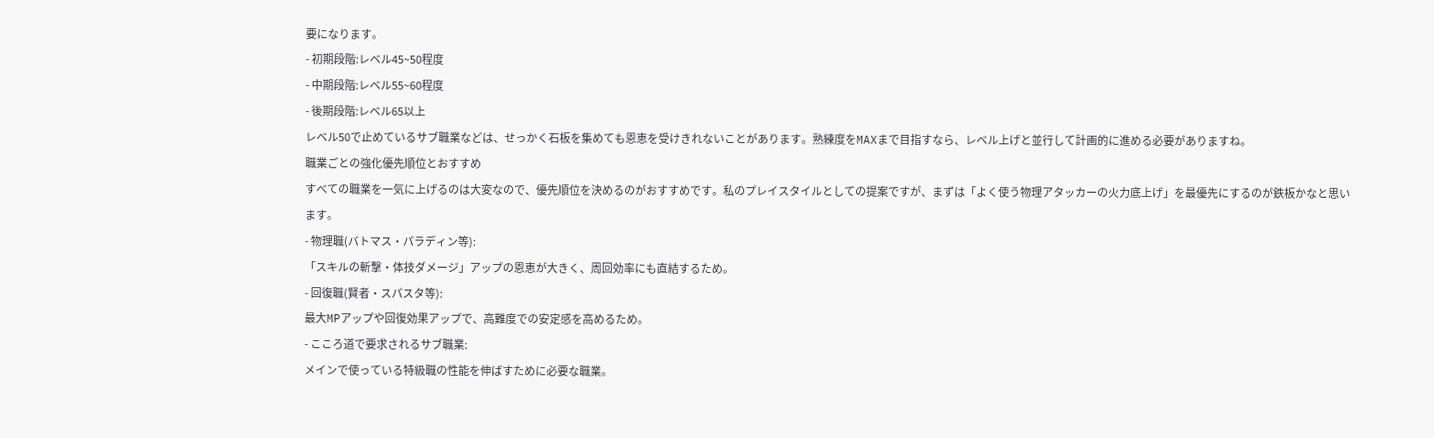要になります。
- 初期段階:レベル45~50程度
- 中期段階:レベル55~60程度
- 後期段階:レベル65以上
レベル50で止めているサブ職業などは、せっかく石板を集めても恩恵を受けきれないことがあります。熟練度をMAXまで目指すなら、レベル上げと並行して計画的に進める必要がありますね。
職業ごとの強化優先順位とおすすめ
すべての職業を一気に上げるのは大変なので、優先順位を決めるのがおすすめです。私のプレイスタイルとしての提案ですが、まずは「よく使う物理アタッカーの火力底上げ」を最優先にするのが鉄板かなと思います。
- 物理職(バトマス・パラディン等):
「スキルの斬撃・体技ダメージ」アップの恩恵が大きく、周回効率にも直結するため。
- 回復職(賢者・スパスタ等):
最大MPアップや回復効果アップで、高難度での安定感を高めるため。
- こころ道で要求されるサブ職業:
メインで使っている特級職の性能を伸ばすために必要な職業。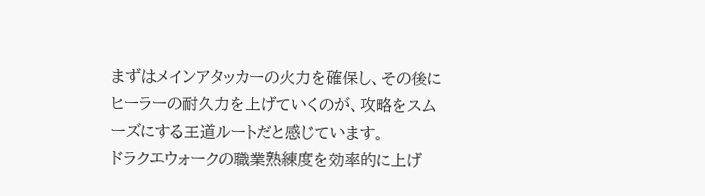まずはメインアタッカーの火力を確保し、その後にヒーラーの耐久力を上げていくのが、攻略をスムーズにする王道ルートだと感じています。
ドラクエウォークの職業熟練度を効率的に上げ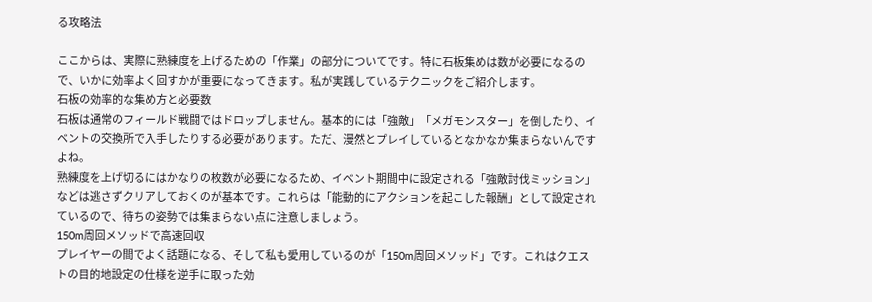る攻略法

ここからは、実際に熟練度を上げるための「作業」の部分についてです。特に石板集めは数が必要になるので、いかに効率よく回すかが重要になってきます。私が実践しているテクニックをご紹介します。
石板の効率的な集め方と必要数
石板は通常のフィールド戦闘ではドロップしません。基本的には「強敵」「メガモンスター」を倒したり、イベントの交換所で入手したりする必要があります。ただ、漫然とプレイしているとなかなか集まらないんですよね。
熟練度を上げ切るにはかなりの枚数が必要になるため、イベント期間中に設定される「強敵討伐ミッション」などは逃さずクリアしておくのが基本です。これらは「能動的にアクションを起こした報酬」として設定されているので、待ちの姿勢では集まらない点に注意しましょう。
150m周回メソッドで高速回収
プレイヤーの間でよく話題になる、そして私も愛用しているのが「150m周回メソッド」です。これはクエストの目的地設定の仕様を逆手に取った効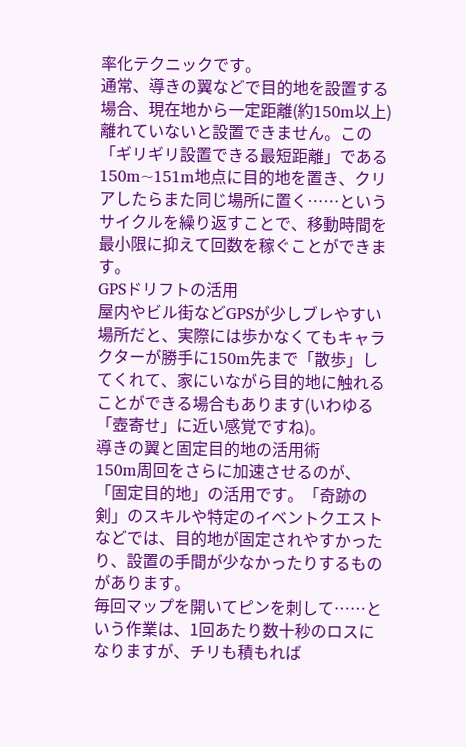率化テクニックです。
通常、導きの翼などで目的地を設置する場合、現在地から一定距離(約150m以上)離れていないと設置できません。この「ギリギリ設置できる最短距離」である150m~151m地点に目的地を置き、クリアしたらまた同じ場所に置く……というサイクルを繰り返すことで、移動時間を最小限に抑えて回数を稼ぐことができます。
GPSドリフトの活用
屋内やビル街などGPSが少しブレやすい場所だと、実際には歩かなくてもキャラクターが勝手に150m先まで「散歩」してくれて、家にいながら目的地に触れることができる場合もあります(いわゆる「壺寄せ」に近い感覚ですね)。
導きの翼と固定目的地の活用術
150m周回をさらに加速させるのが、「固定目的地」の活用です。「奇跡の剣」のスキルや特定のイベントクエストなどでは、目的地が固定されやすかったり、設置の手間が少なかったりするものがあります。
毎回マップを開いてピンを刺して……という作業は、1回あたり数十秒のロスになりますが、チリも積もれば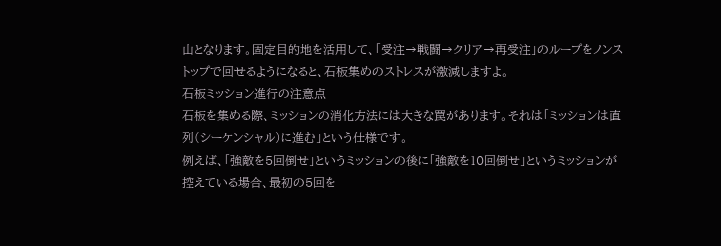山となります。固定目的地を活用して、「受注→戦闘→クリア→再受注」のループをノンストップで回せるようになると、石板集めのストレスが激減しますよ。
石板ミッション進行の注意点
石板を集める際、ミッションの消化方法には大きな罠があります。それは「ミッションは直列(シーケンシャル)に進む」という仕様です。
例えば、「強敵を5回倒せ」というミッションの後に「強敵を10回倒せ」というミッションが控えている場合、最初の5回を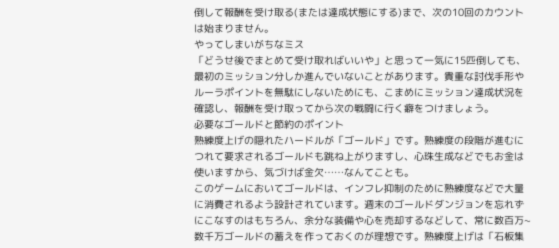倒して報酬を受け取る(または達成状態にする)まで、次の10回のカウントは始まりません。
やってしまいがちなミス
「どうせ後でまとめて受け取ればいいや」と思って一気に15匹倒しても、最初のミッション分しか進んでいないことがあります。貴重な討伐手形やルーラポイントを無駄にしないためにも、こまめにミッション達成状況を確認し、報酬を受け取ってから次の戦闘に行く癖をつけましょう。
必要なゴールドと節約のポイント
熟練度上げの隠れたハードルが「ゴールド」です。熟練度の段階が進むにつれて要求されるゴールドも跳ね上がりますし、心珠生成などでもお金は使いますから、気づけば金欠……なんてことも。
このゲームにおいてゴールドは、インフレ抑制のために熟練度などで大量に消費されるよう設計されています。週末のゴールドダンジョンを忘れずにこなすのはもちろん、余分な装備や心を売却するなどして、常に数百万~数千万ゴールドの蓄えを作っておくのが理想です。熟練度上げは「石板集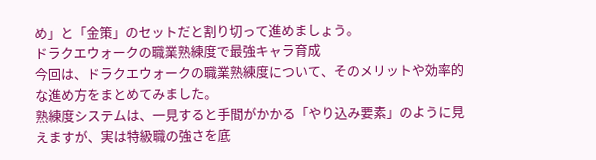め」と「金策」のセットだと割り切って進めましょう。
ドラクエウォークの職業熟練度で最強キャラ育成
今回は、ドラクエウォークの職業熟練度について、そのメリットや効率的な進め方をまとめてみました。
熟練度システムは、一見すると手間がかかる「やり込み要素」のように見えますが、実は特級職の強さを底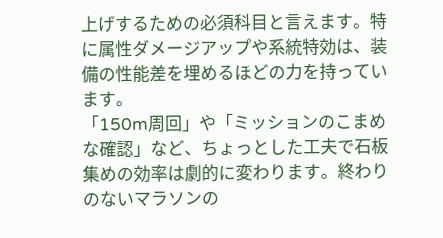上げするための必須科目と言えます。特に属性ダメージアップや系統特効は、装備の性能差を埋めるほどの力を持っています。
「150m周回」や「ミッションのこまめな確認」など、ちょっとした工夫で石板集めの効率は劇的に変わります。終わりのないマラソンの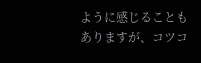ように感じることもありますが、コツコ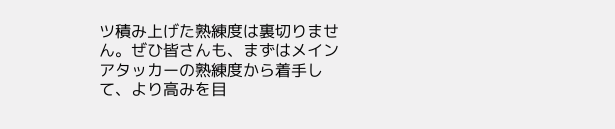ツ積み上げた熟練度は裏切りません。ぜひ皆さんも、まずはメインアタッカーの熟練度から着手して、より高みを目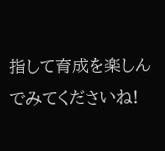指して育成を楽しんでみてくださいね!